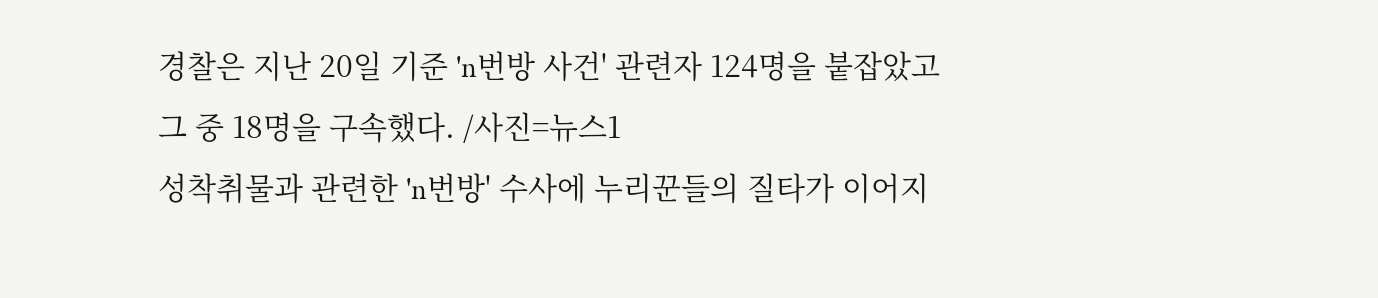경찰은 지난 20일 기준 'n번방 사건' 관련자 124명을 붙잡았고 그 중 18명을 구속했다. /사진=뉴스1
성착취물과 관련한 'n번방' 수사에 누리꾼들의 질타가 이어지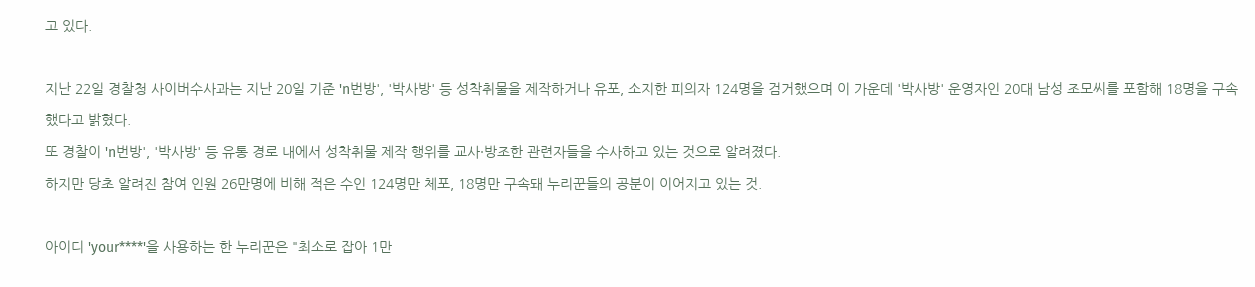고 있다.

지난 22일 경찰청 사이버수사과는 지난 20일 기준 'n번방', '박사방' 등 성착취물을 제작하거나 유포, 소지한 피의자 124명을 검거했으며 이 가운데 '박사방' 운영자인 20대 남성 조모씨를 포함해 18명을 구속했다고 밝혔다.
또 경찰이 'n번방', '박사방' 등 유통 경로 내에서 성착취물 제작 행위를 교사·방조한 관련자들을 수사하고 있는 것으로 알려졌다.
하지만 당초 알려진 참여 인원 26만명에 비해 적은 수인 124명만 체포, 18명만 구속돼 누리꾼들의 공분이 이어지고 있는 것.

아이디 'your****'을 사용하는 한 누리꾼은 "최소로 잡아 1만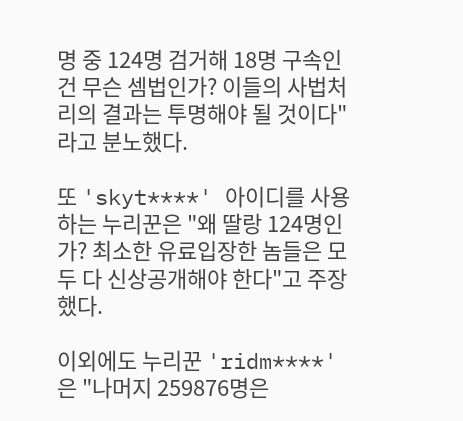명 중 124명 검거해 18명 구속인 건 무슨 셈법인가? 이들의 사법처리의 결과는 투명해야 될 것이다"라고 분노했다.

또 'skyt****' 아이디를 사용하는 누리꾼은 "왜 딸랑 124명인가? 최소한 유료입장한 놈들은 모두 다 신상공개해야 한다"고 주장했다.

이외에도 누리꾼 'ridm****'은 "나머지 259876명은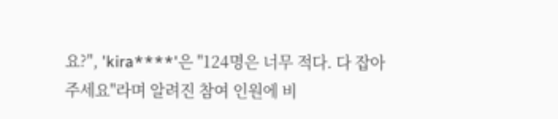요?", 'kira****'은 "124명은 너무 적다. 다 잡아주세요"라며 알려진 참여 인원에 비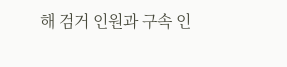해 검거 인원과 구속 인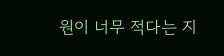원이 너무 적다는 지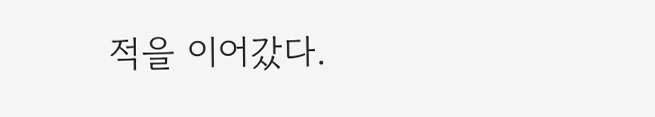적을 이어갔다.